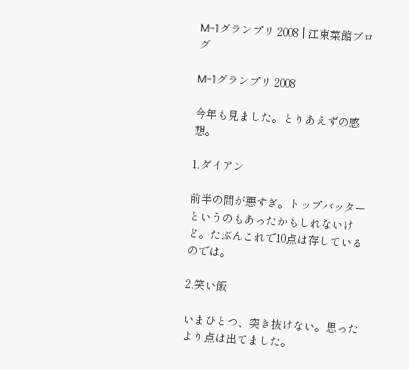M-1グランプリ 2008 | 江東菜館ブログ

M-1グランプリ 2008

今年も見ました。とりあえずの感想。

1.ダイアン

前半の間が悪すぎ。トップバッターというのもあったかもしれないけど。たぶんこれで10点は存しているのでは。

2.笑い飯

いまひとつ、突き抜けない。思ったより点は出てました。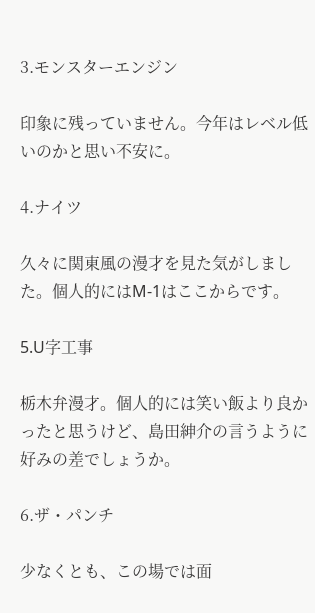3.モンスターエンジン

印象に残っていません。今年はレベル低いのかと思い不安に。

4.ナイツ

久々に関東風の漫才を見た気がしました。個人的にはM-1はここからです。

5.U字工事

栃木弁漫才。個人的には笑い飯より良かったと思うけど、島田紳介の言うように好みの差でしょうか。

6.ザ・パンチ

少なくとも、この場では面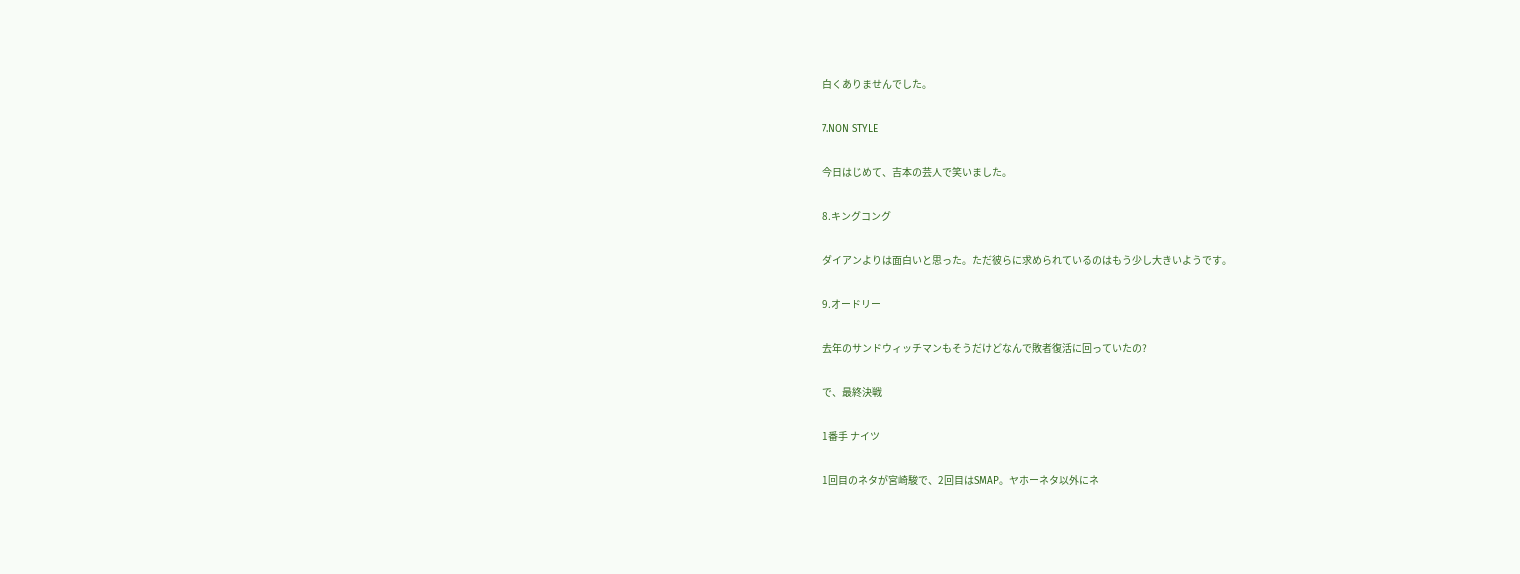白くありませんでした。

7.NON STYLE

今日はじめて、吉本の芸人で笑いました。

8.キングコング

ダイアンよりは面白いと思った。ただ彼らに求められているのはもう少し大きいようです。

9.オードリー

去年のサンドウィッチマンもそうだけどなんで敗者復活に回っていたの?

で、最終決戦

1番手 ナイツ

1回目のネタが宮崎駿で、2回目はSMAP。ヤホーネタ以外にネ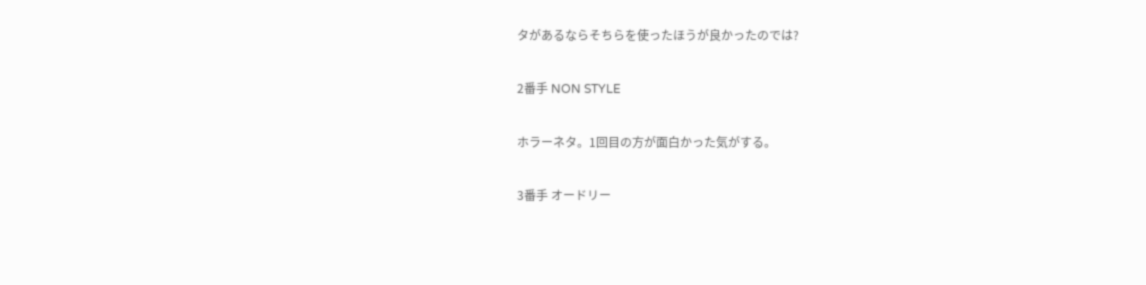タがあるならそちらを使ったほうが良かったのでは?

2番手 NON STYLE

ホラーネタ。1回目の方が面白かった気がする。

3番手 オードリー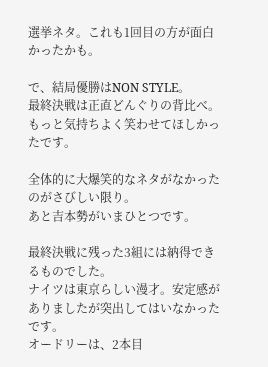選挙ネタ。これも1回目の方が面白かったかも。

で、結局優勝はNON STYLE。
最終決戦は正直どんぐりの背比べ。もっと気持ちよく笑わせてほしかったです。

全体的に大爆笑的なネタがなかったのがさびしい限り。
あと吉本勢がいまひとつです。

最終決戦に残った3組には納得できるものでした。
ナイツは東京らしい漫才。安定感がありましたが突出してはいなかったです。
オードリーは、2本目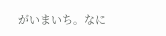がいまいち。なに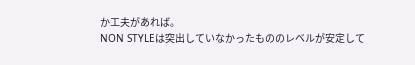か工夫があれば。
NON STYLEは突出していなかったもののレベルが安定して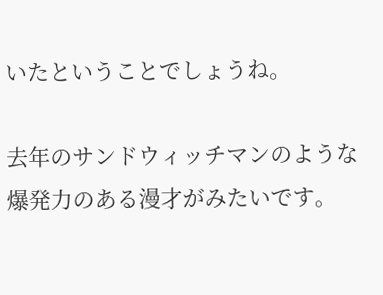いたということでしょうね。

去年のサンドウィッチマンのような爆発力のある漫才がみたいです。